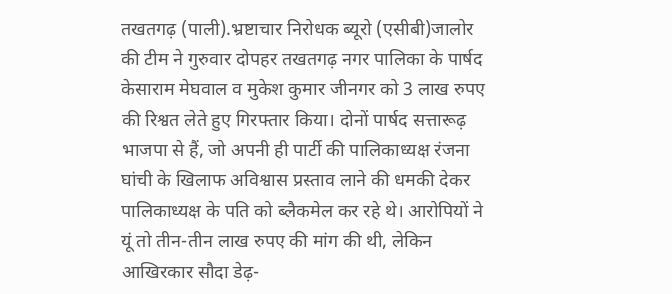तखतगढ़ (पाली).भ्रष्टाचार निरोधक ब्यूरो (एसीबी)जालोर की टीम ने गुरुवार दोपहर तखतगढ़ नगर पालिका के पार्षद केसाराम मेघवाल व मुकेश कुमार जीनगर को 3 लाख रुपए की रिश्वत लेते हुए गिरफ्तार किया। दोनों पार्षद सत्तारूढ़ भाजपा से हैं, जो अपनी ही पार्टी की पालिकाध्यक्ष रंजना घांची के खिलाफ अविश्वास प्रस्ताव लाने की धमकी देकर पालिकाध्यक्ष के पति को ब्लैकमेल कर रहे थे। आरोपियों ने यूं तो तीन-तीन लाख रुपए की मांग की थी, लेकिन आखिरकार सौदा डेढ़-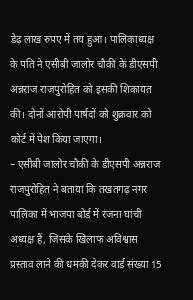डेढ़ लाख रुपए में तय हुआ। पालिकाध्यक्ष के पति ने एसीबी जालोर चौकी के डीएसपी अन्नराज राजपुरोहित को इसकी शिकायत की। दोनों आरोपी पार्षदों को शुक्रवार को कोर्ट में पेश किया जाएगा।
– एसीबी जालोर चौकी के डीएसपी अन्नराज राजपुरोहित ने बताया कि तखतगढ़ नगर पालिका में भाजपा बोर्ड में रंजना घांची अध्यक्ष हैं, जिसके खिलाफ अविश्वास प्रस्ताव लाने की धमकी देकर वार्ड संख्या 15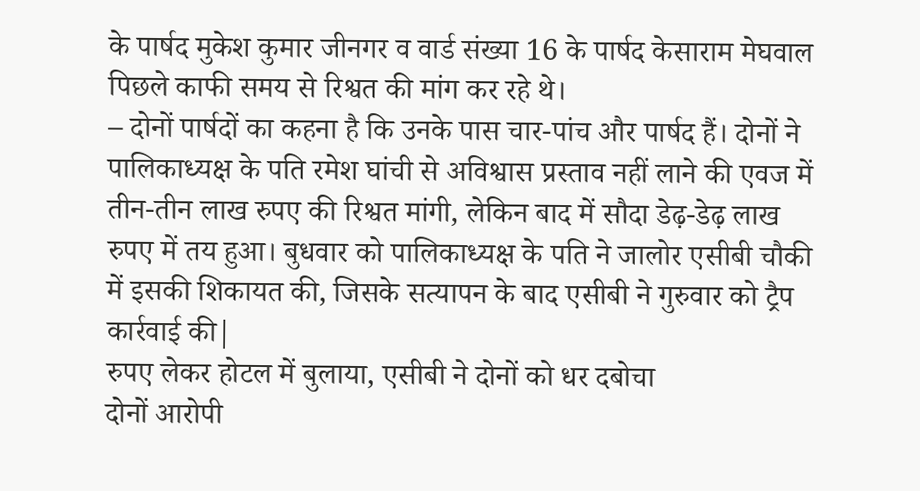के पार्षद मुकेश कुमार जीनगर व वार्ड संख्या 16 के पार्षद केसाराम मेघवाल पिछले काफी समय से रिश्वत की मांग कर रहे थे।
– दोनों पार्षदों का कहना है कि उनके पास चार-पांच और पार्षद हैं। दोनों ने पालिकाध्यक्ष के पति रमेश घांची से अविश्वास प्रस्ताव नहीं लाने की एवज में तीन-तीन लाख रुपए की रिश्वत मांगी, लेकिन बाद में सौदा डेढ़-डेढ़ लाख रुपए में तय हुआ। बुधवार को पालिकाध्यक्ष के पति ने जालोर एसीबी चौकी में इसकी शिकायत की, जिसके सत्यापन के बाद एसीबी ने गुरुवार को ट्रैप कार्रवाई की|
रुपए लेकर होटल में बुलाया, एसीबी ने दोनों को धर दबोचा
दोनों आरोपी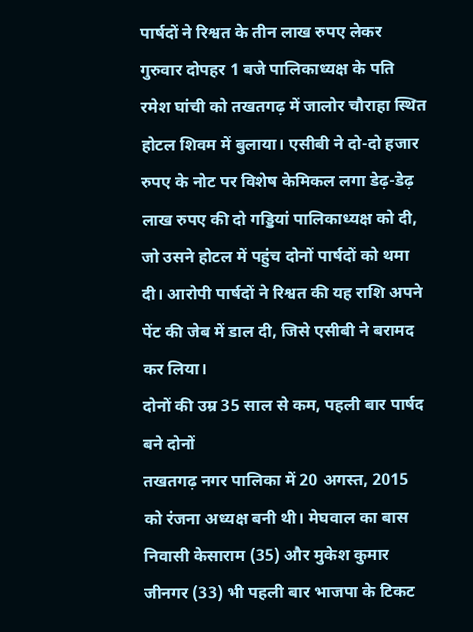पार्षदों ने रिश्वत के तीन लाख रुपए लेकर गुरुवार दोपहर 1 बजे पालिकाध्यक्ष के पति रमेश घांची को तखतगढ़ में जालोर चौराहा स्थित होटल शिवम में बुलाया। एसीबी ने दो-दो हजार रुपए के नोट पर विशेष केमिकल लगा डेढ़-डेढ़ लाख रुपए की दो गड्डियां पालिकाध्यक्ष को दी, जो उसने होटल में पहुंच दोनों पार्षदों को थमा दी। आरोपी पार्षदों ने रिश्वत की यह राशि अपने पेंट की जेब में डाल दी, जिसे एसीबी ने बरामद कर लिया।
दोनों की उम्र 35 साल से कम, पहली बार पार्षद बने दोनों
तखतगढ़ नगर पालिका में 20 अगस्त, 2015 को रंजना अध्यक्ष बनी थी। मेघवाल का बास निवासी केसाराम (35) और मुकेश कुमार जीनगर (33) भी पहली बार भाजपा के टिकट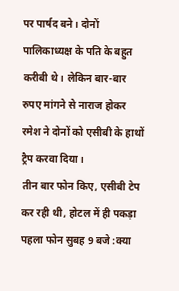पर पार्षद बने। दोनों पालिकाध्यक्ष के पति के बहुत करीबी थे। लेकिन बार-बार रुपए मांगने से नाराज होकर रमेश ने दोनों को एसीबी के हाथों ट्रैप करवा दिया।
तीन बार फोन किए, एसीबी टेप कर रही थी, होटल में ही पकड़ा
पहला फोन सुबह 9 बजे :क्या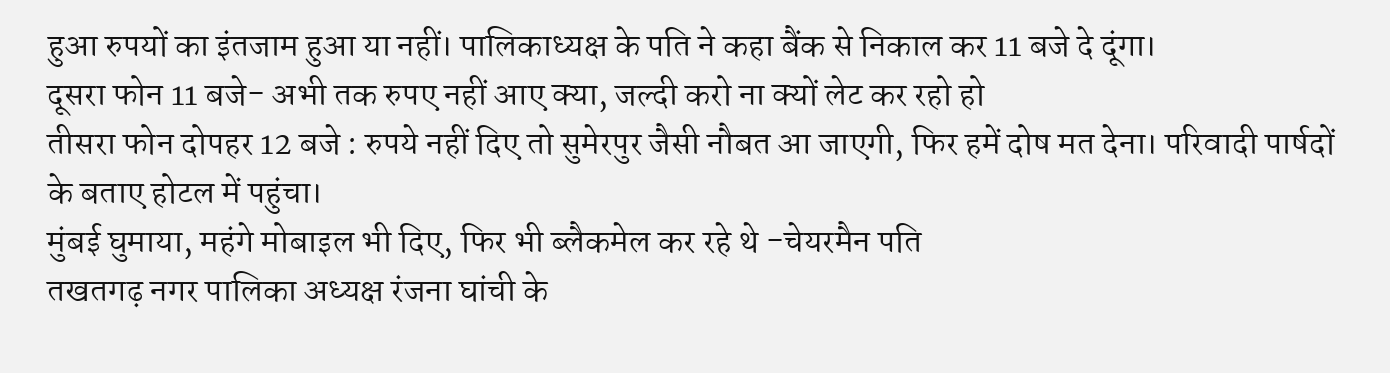हुआ रुपयों का इंतजाम हुआ या नहीं। पालिकाध्यक्ष के पति ने कहा बैंक से निकाल कर 11 बजे दे दूंगा।
दूसरा फोन 11 बजे- अभी तक रुपए नहीं आए क्या, जल्दी करो ना क्यों लेट कर रहो हो
तीसरा फोन दोपहर 12 बजे : रुपये नहीं दिए तो सुमेरपुर जैसी नौबत आ जाएगी, फिर हमें दोष मत देना। परिवादी पार्षदों के बताए होटल में पहुंचा।
मुंबई घुमाया, महंगे मोबाइल भी दिए, फिर भी ब्लैकमेल कर रहे थे -चेयरमैन पति
तखतगढ़ नगर पालिका अध्यक्ष रंजना घांची के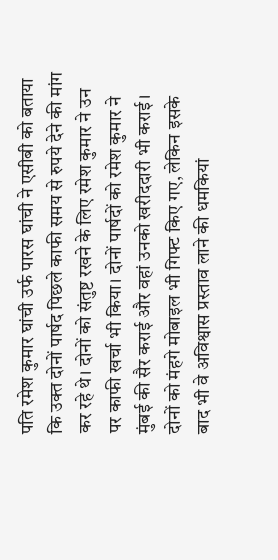पति रमेश कुमार घांची उर्फ पारस घांची ने एसीबी को बताया कि उक्त दोनों पार्षद पिछले काफी समय से रुपये देने की मांग कर रहे थे। दोनों को संतुष्ट रखने के लिए रमेश कुमार ने उन पर काफी खर्चा भी किया। दोनों पार्षदों को रमेश कुमार ने मुंबई की सैर कराई और वहां उनको खरीददारी भी कराई। दोनों को मंहगे मोबाइल भी गिफ्ट किए गए, लेकिन इसके बाद भी वे अविश्वास प्रस्ताव लाने की धमकियां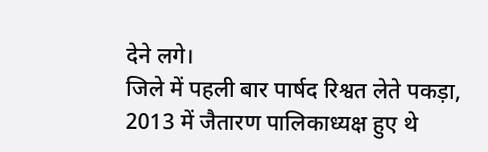देने लगे।
जिले में पहली बार पार्षद रिश्वत लेते पकड़ा, 2013 में जैतारण पालिकाध्यक्ष हुए थे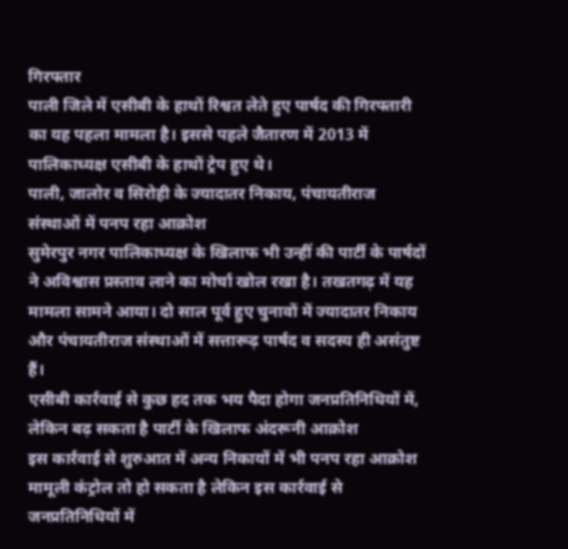गिरफ्तार
पाली जिले में एसीबी के हाथों रिश्वत लेते हुए पार्षद की गिरफ्तारी का यह पहला मामला है। इससे पहले जैतारण में 2013 में पालिकाध्यक्ष एसीबी के हाथों ट्रेप हुए थे।
पाली, जालोर व सिरोही के ज्यादातर निकाय, पंचायतीराज संस्थाओं में पनप रहा आक्रोश
सुमेरपुर नगर पालिकाध्यक्ष के खिलाफ भी उन्हीं की पार्टी के पार्षदों ने अविश्वास प्रस्ताव लाने का मोर्चा खोल रखा है। तखतगढ़ में यह मामला सामने आया। दो साल पूर्व हुए चुनावों में ज्यादातर निकाय और पंचायतीराज संस्थाओं में सत्तारूढ़ पार्षद व सदस्य ही असंतुष्ट हैं।
एसीबी कार्रवाई से कुछ हद तक भय पैदा होगा जनप्रतिनिधियों में, लेकिन बढ़ सकता है पार्टी के खिलाफ अंदरूनी आक्रोश
इस कार्रवाई से शुरुआत में अन्य निकायों में भी पनप रहा आक्रोश मामूली कंट्रोल तो हो सकता है लेकिन इस कार्रवाई से जनप्रतिनिधियों में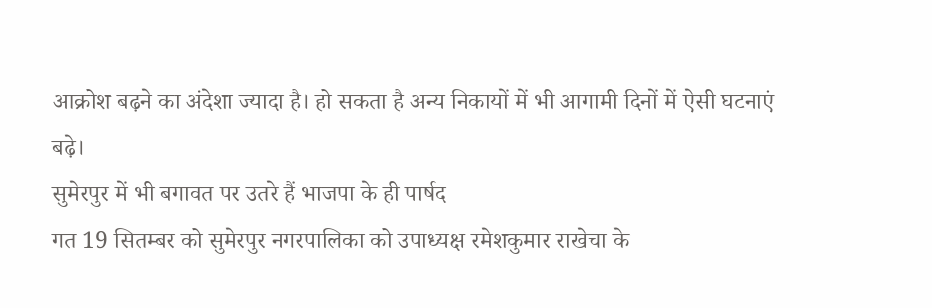आक्रोश बढ़ने का अंदेशा ज्यादा है। हो सकता है अन्य निकायों में भी आगामी दिनों में ऐसी घटनाएं बढ़े।
सुमेरपुर में भी बगावत पर उतरे हैं भाजपा के ही पार्षद
गत 19 सितम्बर को सुमेरपुर नगरपालिका को उपाध्यक्ष रमेशकुमार राखेचा के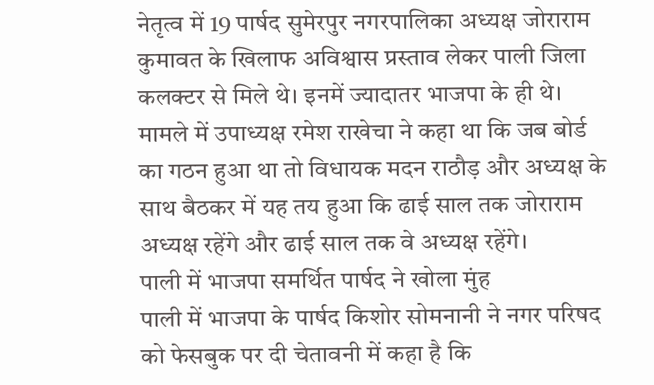नेतृत्व में 19 पार्षद सुमेरपुर नगरपालिका अध्यक्ष जोराराम कुमावत के खिलाफ अविश्वास प्रस्ताव लेकर पाली जिला कलक्टर से मिले थे। इनमें ज्यादातर भाजपा के ही थे। मामले में उपाध्यक्ष रमेश राखेचा ने कहा था कि जब बोर्ड का गठन हुआ था तो विधायक मदन राठौड़ और अध्यक्ष के साथ बैठकर में यह तय हुआ कि ढाई साल तक जोराराम अध्यक्ष रहेंगे और ढाई साल तक वे अध्यक्ष रहेंगे।
पाली में भाजपा समर्थित पार्षद ने खोला मुंह
पाली में भाजपा के पार्षद किशोर सोमनानी ने नगर परिषद को फेसबुक पर दी चेतावनी में कहा है कि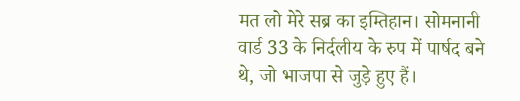मत लो मेरे सब्र का इम्तिहान। सोमनानी वार्ड 33 के निर्दलीय के रुप में पार्षद बने थे, जो भाजपा से जुड़े हुए हैं।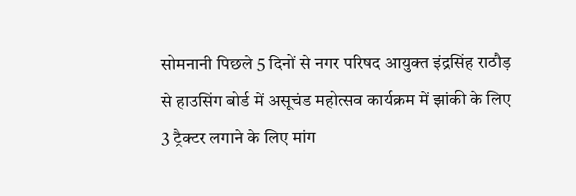सोमनानी पिछले 5 दिनों से नगर परिषद आयुक्त इंद्रसिंह राठौड़ से हाउसिंग बोर्ड में असूचंड महोत्सव कार्यक्रम में झांकी के लिए 3 ट्रैक्टर लगाने के लिए मांग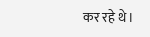कर रहे थे।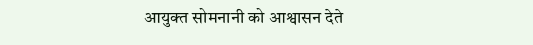आयुक्त सोमनानी को आश्वासन देते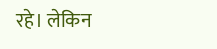रहे। लेकिन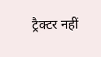ट्रैक्टर नहीं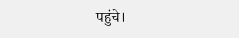पहुंचे।